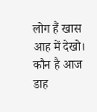लोग हैं खास आह में देखो।
कौन है आज डाह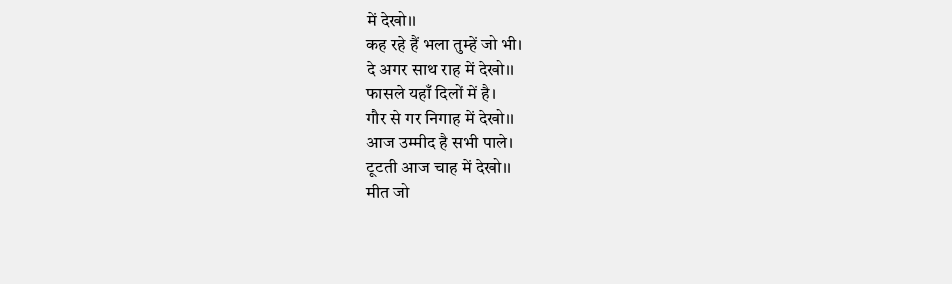में देखो।।
कह रहे हैं भला तुम्हें जो भी।
दे अगर साथ राह में देखो।।
फासले यहाँ दिलों में है।
गौर से गर निगाह में देखो।।
आज उम्मीद है सभी पाले।
टूटती आज चाह में देखो।।
मीत जो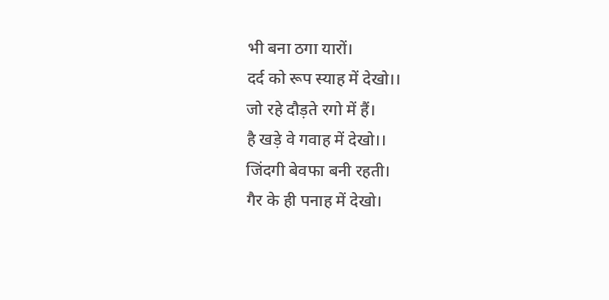भी बना ठगा यारों।
दर्द को रूप स्याह में देखो।।
जो रहे दौड़ते रगो में हैं।
है खड़े वे गवाह में देखो।।
जिंदगी बेवफा बनी रहती।
गैर के ही पनाह में देखो।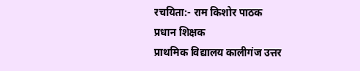रचयिता:- राम किशोर पाठक
प्रधान शिक्षक
प्राथमिक विद्यालय कालीगंज उत्तर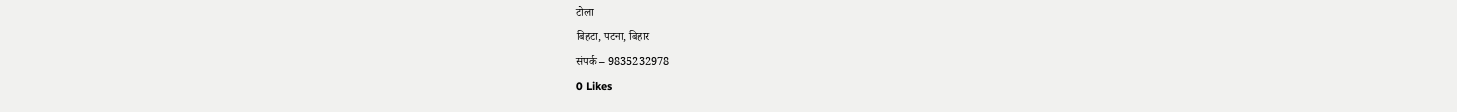टोला
बिहटा, पटना, बिहार
संपर्क – 9835232978
0 Likes